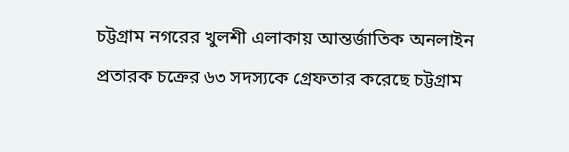চট্টগ্রাম নগরের খুলশী এলাকায় আন্তর্জাতিক অনলাইন প্রতারক চক্রের ৬৩ সদস্যকে গ্রেফতার করেছে চট্টগ্রাম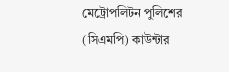মেট্রোপলিটন পুলিশের (সিএমপি) কাউন্টার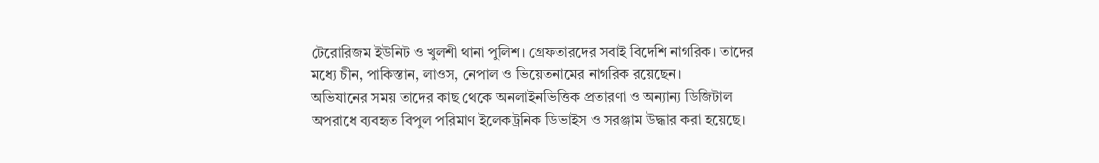টেরোরিজম ইউনিট ও খুলশী থানা পুলিশ। গ্রেফতারদের সবাই বিদেশি নাগরিক। তাদের মধ্যে চীন, পাকিস্তান, লাওস, নেপাল ও ভিয়েতনামের নাগরিক রয়েছেন।
অভিযানের সময় তাদের কাছ থেকে অনলাইনভিত্তিক প্রতারণা ও অন্যান্য ডিজিটাল অপরাধে ব্যবহৃত বিপুল পরিমাণ ইলেকট্রনিক ডিভাইস ও সরঞ্জাম উদ্ধার করা হয়েছে।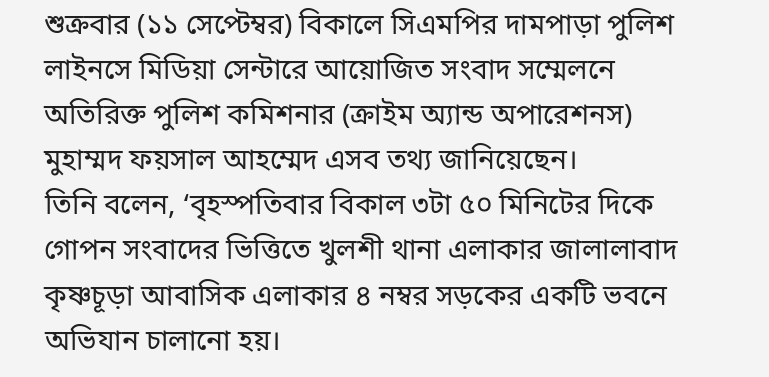শুক্রবার (১১ সেপ্টেম্বর) বিকালে সিএমপির দামপাড়া পুলিশ লাইনসে মিডিয়া সেন্টারে আয়োজিত সংবাদ সম্মেলনে অতিরিক্ত পুলিশ কমিশনার (ক্রাইম অ্যান্ড অপারেশনস) মুহাম্মদ ফয়সাল আহম্মেদ এসব তথ্য জানিয়েছেন।
তিনি বলেন, ‘বৃহস্পতিবার বিকাল ৩টা ৫০ মিনিটের দিকে গোপন সংবাদের ভিত্তিতে খুলশী থানা এলাকার জালালাবাদ কৃষ্ণচূড়া আবাসিক এলাকার ৪ নম্বর সড়কের একটি ভবনে অভিযান চালানো হয়।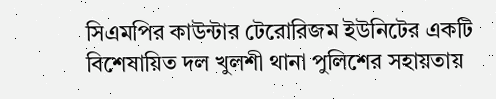সিএমপির কাউন্টার টেরোরিজম ইউনিটের একটি বিশেষায়িত দল খুলশী থানা পুলিশের সহায়তায়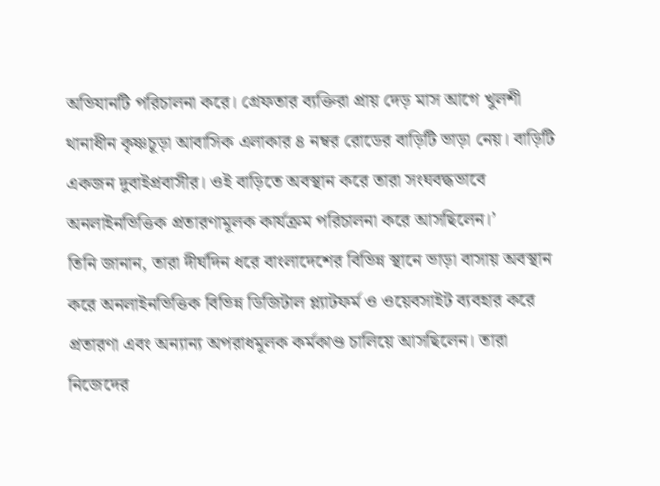অভিযানটি পরিচালনা করে। গ্রেফতার ব্যক্তিরা প্রায় দেড় মাস আগে খুলশী থানাধীন কৃষ্ণচূড়া আবাসিক এলাকার ৪ নম্বর রোডের বাড়িটি ভাড়া নেয়। বাড়িটি একজন দুবাইপ্রবাসীর। ওই বাড়িতে অবস্থান করে তারা সংঘবদ্ধভাবে অনলাইনভিত্তিক প্রতারণামূলক কার্যক্রম পরিচালনা করে আসছিলেন।’
তিনি জানান, তারা দীর্ঘদিন ধরে বাংলাদেশের বিভিন্ন স্থানে ভাড়া বাসায় অবস্থান করে অনলাইনভিত্তিক বিভিন্ন ডিজিটাল প্ল্যাটফর্ম ও ওয়েবসাইট ব্যবহার করে প্রতারণা এবং অন্যান্য অপরাধমূলক কর্মকাণ্ড চালিয়ে আসছিলেন। তারা নিজেদের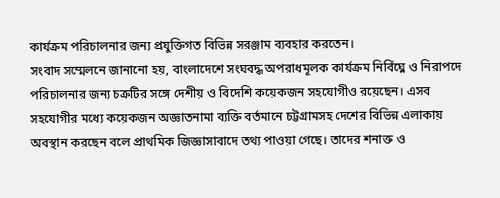কার্যক্রম পরিচালনার জন্য প্রযুক্তিগত বিভিন্ন সরঞ্জাম ব্যবহার করতেন।
সংবাদ সম্মেলনে জানানো হয়, বাংলাদেশে সংঘবদ্ধ অপরাধমূলক কার্যক্রম নির্বিঘ্নে ও নিরাপদে পরিচালনার জন্য চক্রটির সঙ্গে দেশীয় ও বিদেশি কয়েকজন সহযোগীও রয়েছেন। এসব সহযোগীর মধ্যে কয়েকজন অজ্ঞাতনামা ব্যক্তি বর্তমানে চট্টগ্রামসহ দেশের বিভিন্ন এলাকায় অবস্থান করছেন বলে প্রাথমিক জিজ্ঞাসাবাদে তথ্য পাওয়া গেছে। তাদের শনাক্ত ও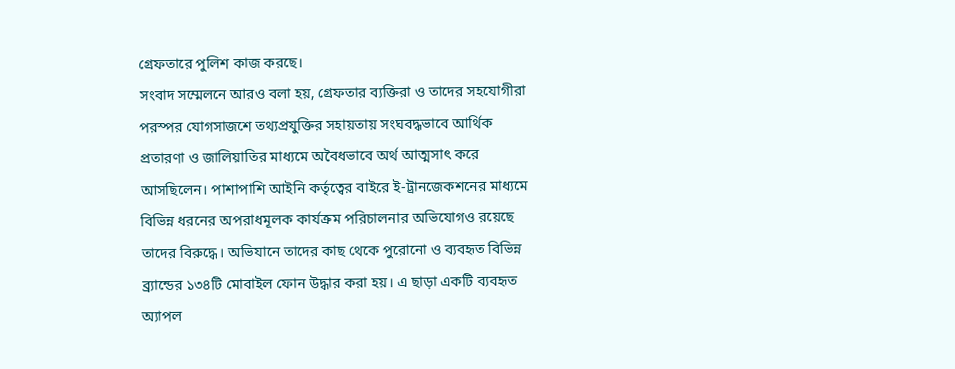গ্রেফতারে পুলিশ কাজ করছে।
সংবাদ সম্মেলনে আরও বলা হয়, গ্রেফতার ব্যক্তিরা ও তাদের সহযোগীরা পরস্পর যোগসাজশে তথ্যপ্রযুক্তির সহায়তায় সংঘবদ্ধভাবে আর্থিক প্রতারণা ও জালিয়াতির মাধ্যমে অবৈধভাবে অর্থ আত্মসাৎ করে আসছিলেন। পাশাপাশি আইনি কর্তৃত্বের বাইরে ই-ট্রানজেকশনের মাধ্যমে বিভিন্ন ধরনের অপরাধমূলক কার্যক্রম পরিচালনার অভিযোগও রয়েছে তাদের বিরুদ্ধে। অভিযানে তাদের কাছ থেকে পুরোনো ও ব্যবহৃত বিভিন্ন ব্র্যান্ডের ১৩৪টি মোবাইল ফোন উদ্ধার করা হয়। এ ছাড়া একটি ব্যবহৃত অ্যাপল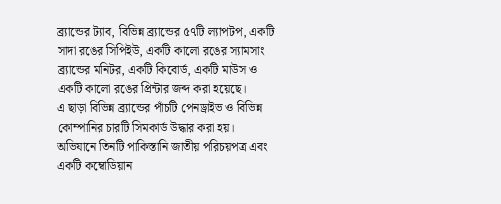ব্র্যান্ডের ট্যাব, বিভিন্ন ব্র্যান্ডের ৫৭টি ল্যাপটপ, একটি সাদা রঙের সিপিইউ, একটি কালো রঙের স্যামসাং ব্র্যান্ডের মনিটর, একটি কিবোর্ড, একটি মাউস ও একটি কালো রঙের প্রিন্টার জব্দ করা হয়েছে।
এ ছাড়া বিভিন্ন ব্র্যান্ডের পাঁচটি পেনড্রাইভ ও বিভিন্ন কোম্পানির চারটি সিমকার্ড উদ্ধার করা হয়। অভিযানে তিনটি পাকিস্তানি জাতীয় পরিচয়পত্র এবং একটি কম্বোডিয়ান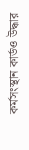কর্মসংস্থান কার্ডও উদ্ধার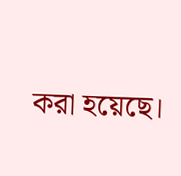করা হয়েছে।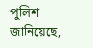পুলিশ জানিয়েছে,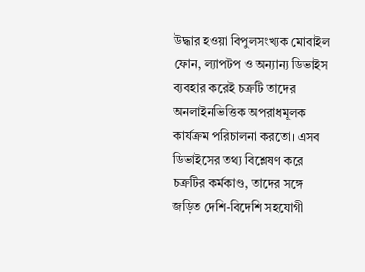উদ্ধার হওয়া বিপুলসংখ্যক মোবাইল ফোন, ল্যাপটপ ও অন্যান্য ডিভাইস ব্যবহার করেই চক্রটি তাদের অনলাইনভিত্তিক অপরাধমূলক কার্যক্রম পরিচালনা করতো। এসব ডিভাইসের তথ্য বিশ্লেষণ করে চক্রটির কর্মকাণ্ড, তাদের সঙ্গে জড়িত দেশি-বিদেশি সহযোগী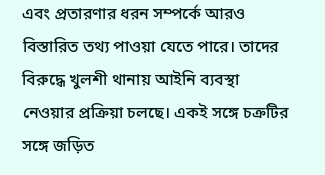এবং প্রতারণার ধরন সম্পর্কে আরও বিস্তারিত তথ্য পাওয়া যেতে পারে। তাদের বিরুদ্ধে খুলশী থানায় আইনি ব্যবস্থা নেওয়ার প্রক্রিয়া চলছে। একই সঙ্গে চক্রটির সঙ্গে জড়িত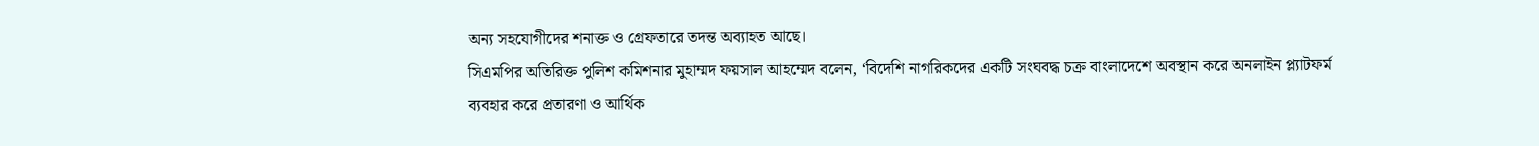অন্য সহযোগীদের শনাক্ত ও গ্রেফতারে তদন্ত অব্যাহত আছে।
সিএমপির অতিরিক্ত পুলিশ কমিশনার মুহাম্মদ ফয়সাল আহম্মেদ বলেন, ‘বিদেশি নাগরিকদের একটি সংঘবদ্ধ চক্র বাংলাদেশে অবস্থান করে অনলাইন প্ল্যাটফর্ম ব্যবহার করে প্রতারণা ও আর্থিক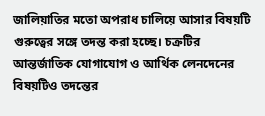জালিয়াতির মতো অপরাধ চালিয়ে আসার বিষয়টি গুরুত্বের সঙ্গে তদন্ত করা হচ্ছে। চক্রটির আন্তর্জাতিক যোগাযোগ ও আর্থিক লেনদেনের বিষয়টিও তদন্তের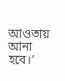আওতায় আনা হবে।’